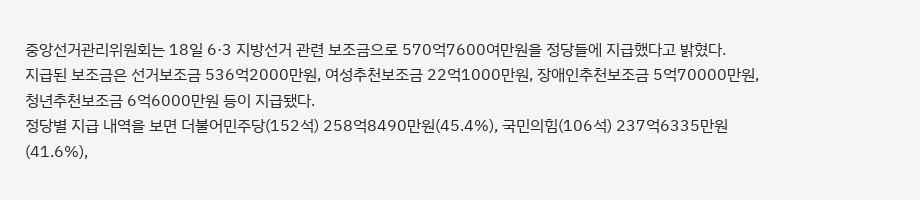중앙선거관리위원회는 18일 6·3 지방선거 관련 보조금으로 570억7600여만원을 정당들에 지급했다고 밝혔다.
지급된 보조금은 선거보조금 536억2000만원, 여성추천보조금 22억1000만원, 장애인추천보조금 5억70000만원, 청년추천보조금 6억6000만원 등이 지급됐다.
정당별 지급 내역을 보면 더불어민주당(152석) 258억8490만원(45.4%), 국민의힘(106석) 237억6335만원(41.6%),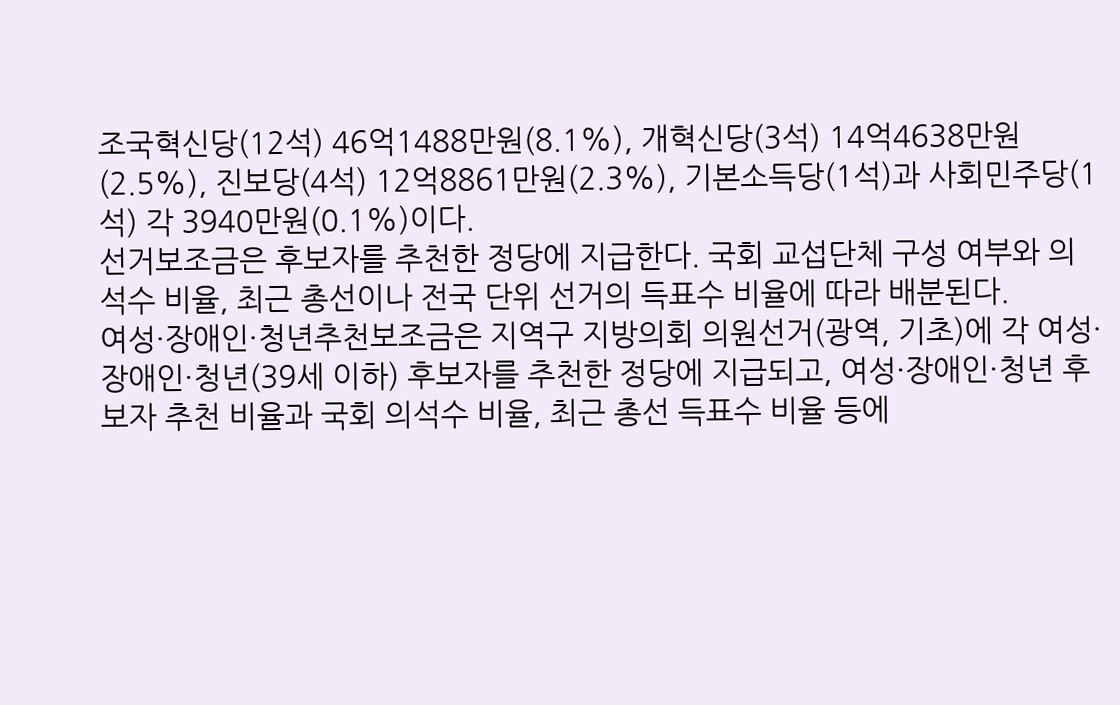조국혁신당(12석) 46억1488만원(8.1%), 개혁신당(3석) 14억4638만원(2.5%), 진보당(4석) 12억8861만원(2.3%), 기본소득당(1석)과 사회민주당(1석) 각 3940만원(0.1%)이다.
선거보조금은 후보자를 추천한 정당에 지급한다. 국회 교섭단체 구성 여부와 의석수 비율, 최근 총선이나 전국 단위 선거의 득표수 비율에 따라 배분된다.
여성·장애인·청년추천보조금은 지역구 지방의회 의원선거(광역, 기초)에 각 여성·장애인·청년(39세 이하) 후보자를 추천한 정당에 지급되고, 여성·장애인·청년 후보자 추천 비율과 국회 의석수 비율, 최근 총선 득표수 비율 등에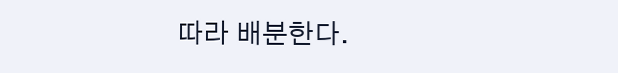따라 배분한다.